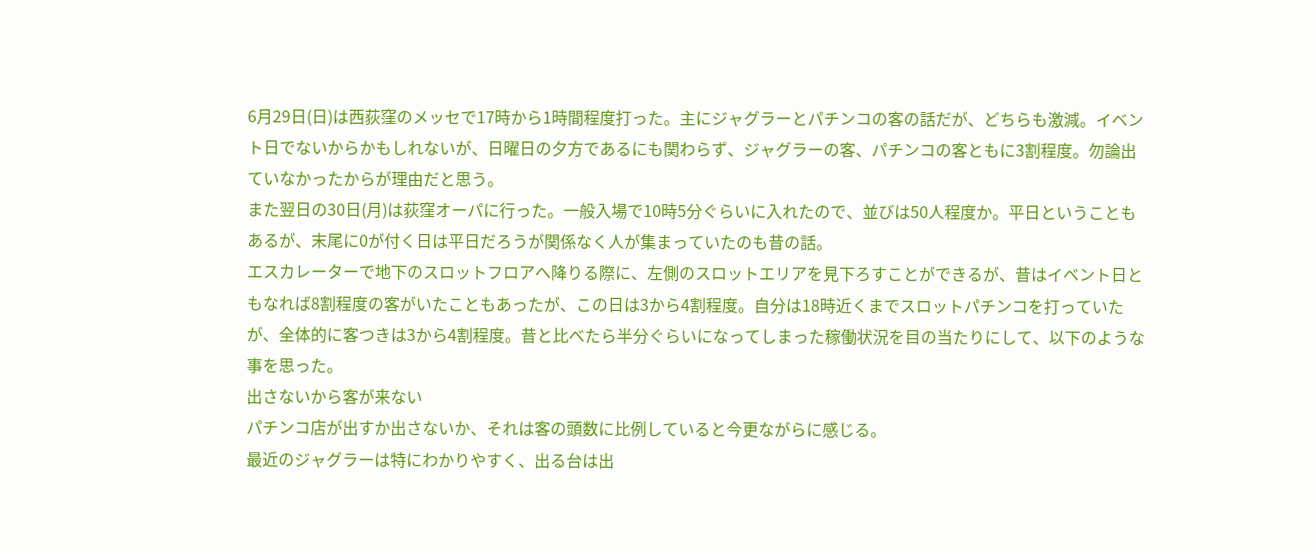6月29日(日)は西荻窪のメッセで17時から1時間程度打った。主にジャグラーとパチンコの客の話だが、どちらも激減。イベント日でないからかもしれないが、日曜日の夕方であるにも関わらず、ジャグラーの客、パチンコの客ともに3割程度。勿論出ていなかったからが理由だと思う。
また翌日の30日(月)は荻窪オーパに行った。一般入場で10時5分ぐらいに入れたので、並びは50人程度か。平日ということもあるが、末尾に0が付く日は平日だろうが関係なく人が集まっていたのも昔の話。
エスカレーターで地下のスロットフロアへ降りる際に、左側のスロットエリアを見下ろすことができるが、昔はイベント日ともなれば8割程度の客がいたこともあったが、この日は3から4割程度。自分は18時近くまでスロットパチンコを打っていたが、全体的に客つきは3から4割程度。昔と比べたら半分ぐらいになってしまった稼働状況を目の当たりにして、以下のような事を思った。
出さないから客が来ない
パチンコ店が出すか出さないか、それは客の頭数に比例していると今更ながらに感じる。
最近のジャグラーは特にわかりやすく、出る台は出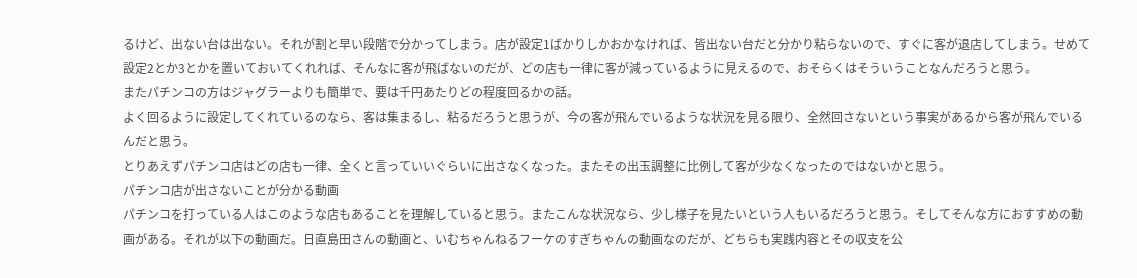るけど、出ない台は出ない。それが割と早い段階で分かってしまう。店が設定1ばかりしかおかなければ、皆出ない台だと分かり粘らないので、すぐに客が退店してしまう。せめて設定2とか3とかを置いておいてくれれば、そんなに客が飛ばないのだが、どの店も一律に客が減っているように見えるので、おそらくはそういうことなんだろうと思う。
またパチンコの方はジャグラーよりも簡単で、要は千円あたりどの程度回るかの話。
よく回るように設定してくれているのなら、客は集まるし、粘るだろうと思うが、今の客が飛んでいるような状況を見る限り、全然回さないという事実があるから客が飛んでいるんだと思う。
とりあえずパチンコ店はどの店も一律、全くと言っていいぐらいに出さなくなった。またその出玉調整に比例して客が少なくなったのではないかと思う。
パチンコ店が出さないことが分かる動画
パチンコを打っている人はこのような店もあることを理解していると思う。またこんな状況なら、少し様子を見たいという人もいるだろうと思う。そしてそんな方におすすめの動画がある。それが以下の動画だ。日直島田さんの動画と、いむちゃんねるフーケのすぎちゃんの動画なのだが、どちらも実践内容とその収支を公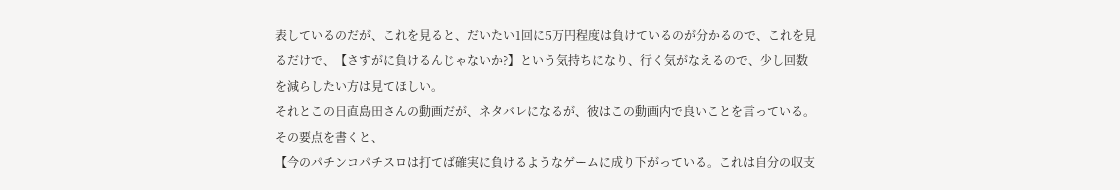表しているのだが、これを見ると、だいたい1回に5万円程度は負けているのが分かるので、これを見るだけで、【さすがに負けるんじゃないか?】という気持ちになり、行く気がなえるので、少し回数を減らしたい方は見てほしい。
それとこの日直島田さんの動画だが、ネタバレになるが、彼はこの動画内で良いことを言っている。
その要点を書くと、
【今のパチンコパチスロは打てば確実に負けるようなゲームに成り下がっている。これは自分の収支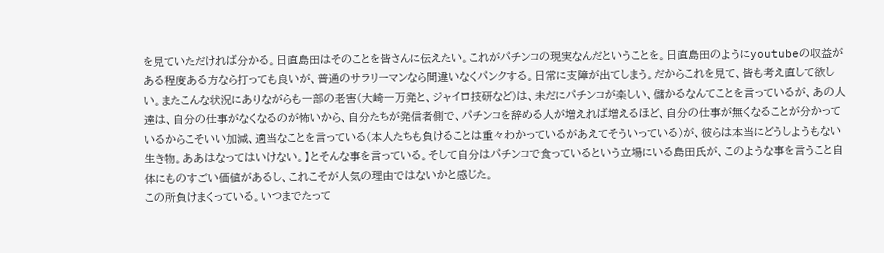を見ていただければ分かる。日直島田はそのことを皆さんに伝えたい。これがパチンコの現実なんだということを。日直島田のようにyoutubeの収益がある程度ある方なら打っても良いが、普通のサラリーマンなら間違いなくパンクする。日常に支障が出てしまう。だからこれを見て、皆も考え直して欲しい。またこんな状況にありながらも一部の老害(大崎一万発と、ジャイロ技研など)は、未だにパチンコが楽しい、儲かるなんてことを言っているが、あの人達は、自分の仕事がなくなるのが怖いから、自分たちが発信者側で、パチンコを辞める人が増えれば増えるほど、自分の仕事が無くなることが分かっているからこそいい加減、適当なことを言っている(本人たちも負けることは重々わかっているがあえてそういっている)が、彼らは本当にどうしようもない生き物。ああはなってはいけない。】とそんな事を言っている。そして自分はパチンコで食っているという立場にいる島田氏が、このような事を言うこと自体にものすごい価値があるし、これこそが人気の理由ではないかと感じた。
この所負けまくっている。いつまでたって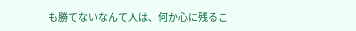も勝てないなんて人は、何か心に残るこ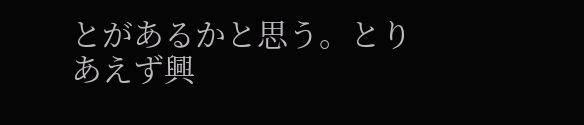とがあるかと思う。とりあえず興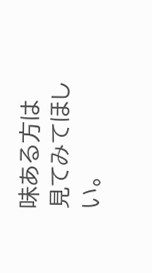味ある方は見てみてほしい。